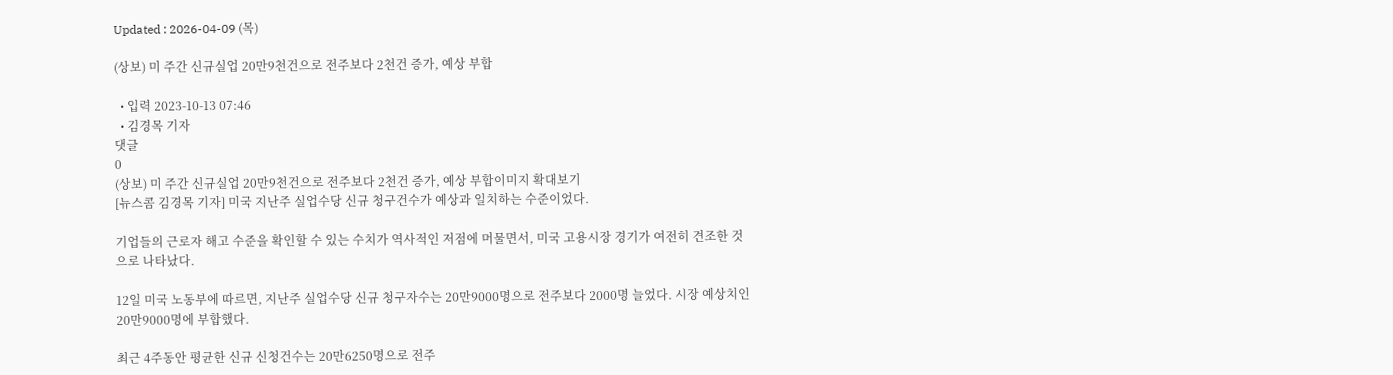Updated : 2026-04-09 (목)

(상보) 미 주간 신규실업 20만9천건으로 전주보다 2천건 증가, 예상 부합

  • 입력 2023-10-13 07:46
  • 김경목 기자
댓글
0
(상보) 미 주간 신규실업 20만9천건으로 전주보다 2천건 증가, 예상 부합이미지 확대보기
[뉴스콤 김경목 기자] 미국 지난주 실업수당 신규 청구건수가 예상과 일치하는 수준이었다.

기업들의 근로자 해고 수준을 확인할 수 있는 수치가 역사적인 저점에 머물면서, 미국 고용시장 경기가 여전히 견조한 것으로 나타났다.

12일 미국 노동부에 따르면, 지난주 실업수당 신규 청구자수는 20만9000명으로 전주보다 2000명 늘었다. 시장 예상치인 20만9000명에 부합했다.

최근 4주동안 평균한 신규 신청건수는 20만6250명으로 전주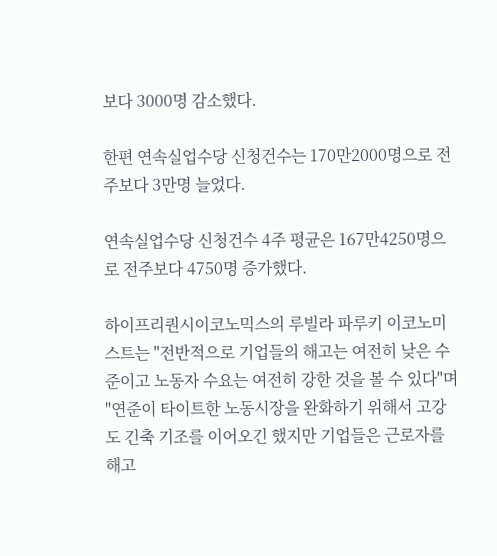보다 3000명 감소했다.

한편 연속실업수당 신청건수는 170만2000명으로 전주보다 3만명 늘었다.

연속실업수당 신청건수 4주 평균은 167만4250명으로 전주보다 4750명 증가했다.

하이프리퀀시이코노믹스의 루빌라 파루키 이코노미스트는 "전반적으로 기업들의 해고는 여전히 낮은 수준이고 노동자 수요는 여전히 강한 것을 볼 수 있다"며 "연준이 타이트한 노동시장을 완화하기 위해서 고강도 긴축 기조를 이어오긴 했지만 기업들은 근로자를 해고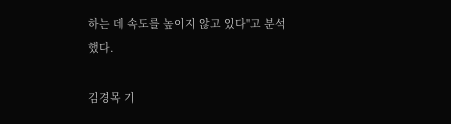하는 데 속도를 높이지 않고 있다"고 분석했다.

김경목 기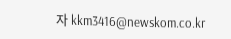자 kkm3416@newskom.co.kr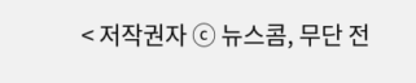< 저작권자 ⓒ 뉴스콤, 무단 전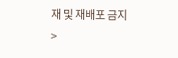재 및 재배포 금지 >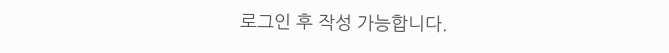로그인 후 작성 가능합니다.